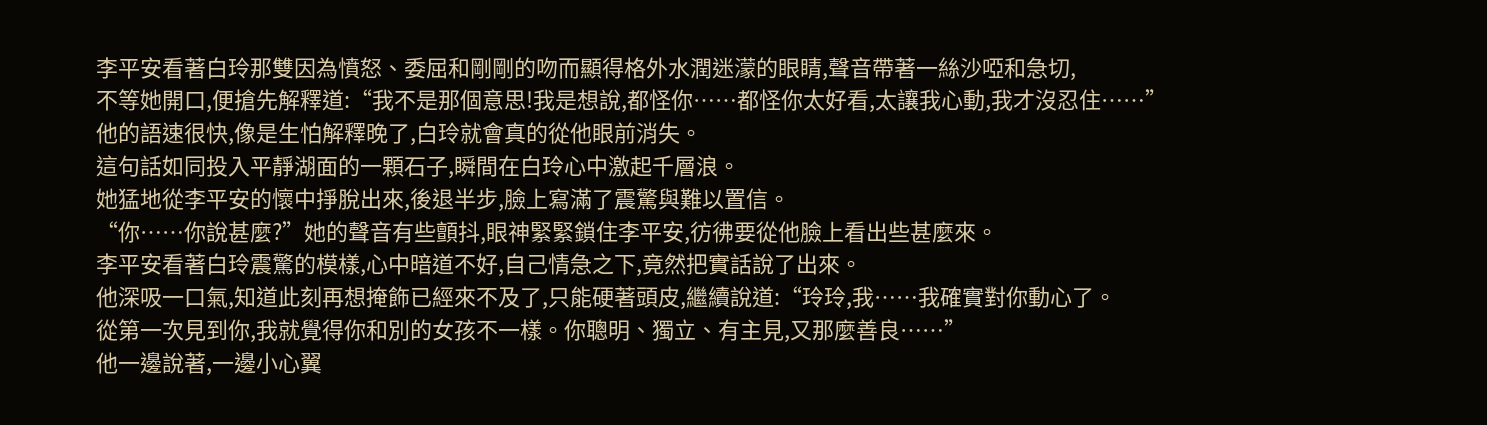李平安看著白玲那雙因為憤怒、委屈和剛剛的吻而顯得格外水潤迷濛的眼睛,聲音帶著一絲沙啞和急切,
不等她開口,便搶先解釋道:“我不是那個意思!我是想說,都怪你……都怪你太好看,太讓我心動,我才沒忍住……”
他的語速很快,像是生怕解釋晚了,白玲就會真的從他眼前消失。
這句話如同投入平靜湖面的一顆石子,瞬間在白玲心中激起千層浪。
她猛地從李平安的懷中掙脫出來,後退半步,臉上寫滿了震驚與難以置信。
“你……你說甚麼?”她的聲音有些顫抖,眼神緊緊鎖住李平安,彷彿要從他臉上看出些甚麼來。
李平安看著白玲震驚的模樣,心中暗道不好,自己情急之下,竟然把實話說了出來。
他深吸一口氣,知道此刻再想掩飾已經來不及了,只能硬著頭皮,繼續說道:“玲玲,我……我確實對你動心了。
從第一次見到你,我就覺得你和別的女孩不一樣。你聰明、獨立、有主見,又那麼善良……”
他一邊說著,一邊小心翼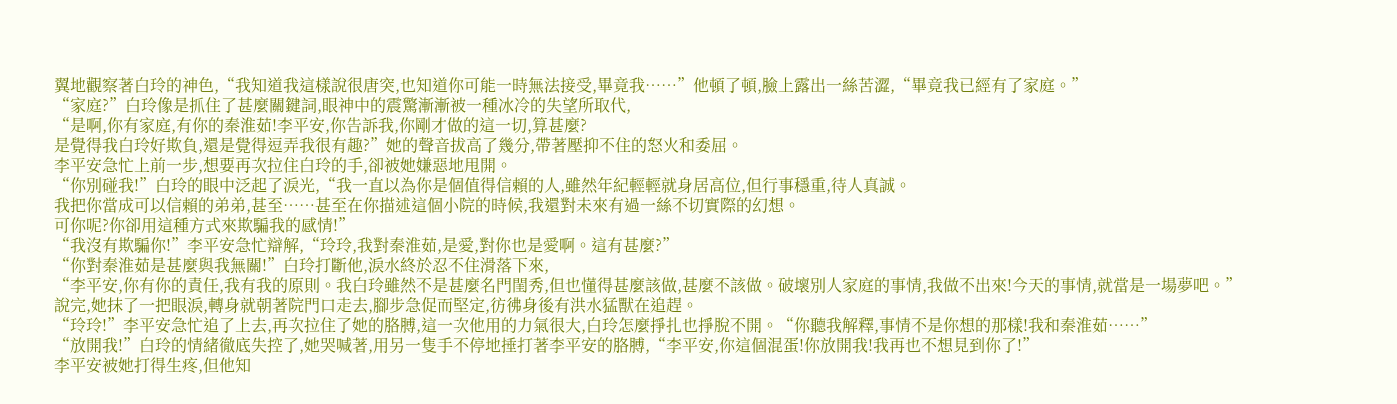翼地觀察著白玲的神色,“我知道我這樣說很唐突,也知道你可能一時無法接受,畢竟我……”他頓了頓,臉上露出一絲苦澀,“畢竟我已經有了家庭。”
“家庭?”白玲像是抓住了甚麼關鍵詞,眼神中的震驚漸漸被一種冰冷的失望所取代,
“是啊,你有家庭,有你的秦淮茹!李平安,你告訴我,你剛才做的這一切,算甚麼?
是覺得我白玲好欺負,還是覺得逗弄我很有趣?”她的聲音拔高了幾分,帶著壓抑不住的怒火和委屈。
李平安急忙上前一步,想要再次拉住白玲的手,卻被她嫌惡地甩開。
“你別碰我!”白玲的眼中泛起了淚光,“我一直以為你是個值得信賴的人,雖然年紀輕輕就身居高位,但行事穩重,待人真誠。
我把你當成可以信賴的弟弟,甚至……甚至在你描述這個小院的時候,我還對未來有過一絲不切實際的幻想。
可你呢?你卻用這種方式來欺騙我的感情!”
“我沒有欺騙你!”李平安急忙辯解,“玲玲,我對秦淮茹,是愛,對你也是愛啊。這有甚麼?”
“你對秦淮茹是甚麼與我無關!”白玲打斷他,淚水終於忍不住滑落下來,
“李平安,你有你的責任,我有我的原則。我白玲雖然不是甚麼名門閨秀,但也懂得甚麼該做,甚麼不該做。破壞別人家庭的事情,我做不出來!今天的事情,就當是一場夢吧。”
說完,她抹了一把眼淚,轉身就朝著院門口走去,腳步急促而堅定,彷彿身後有洪水猛獸在追趕。
“玲玲!”李平安急忙追了上去,再次拉住了她的胳膊,這一次他用的力氣很大,白玲怎麼掙扎也掙脫不開。“你聽我解釋,事情不是你想的那樣!我和秦淮茹……”
“放開我!”白玲的情緒徹底失控了,她哭喊著,用另一隻手不停地捶打著李平安的胳膊,“李平安,你這個混蛋!你放開我!我再也不想見到你了!”
李平安被她打得生疼,但他知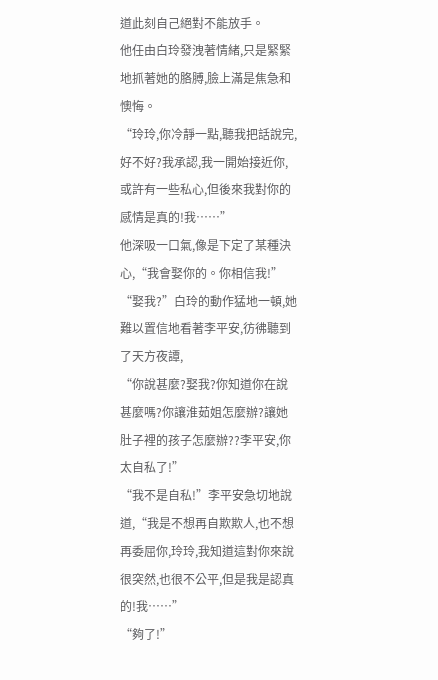道此刻自己絕對不能放手。
他任由白玲發洩著情緒,只是緊緊地抓著她的胳膊,臉上滿是焦急和懊悔。
“玲玲,你冷靜一點,聽我把話說完,好不好?我承認,我一開始接近你,或許有一些私心,但後來我對你的感情是真的!我……”
他深吸一口氣,像是下定了某種決心,“我會娶你的。你相信我!”
“娶我?”白玲的動作猛地一頓,她難以置信地看著李平安,彷彿聽到了天方夜譚,
“你說甚麼?娶我?你知道你在說甚麼嗎?你讓淮茹姐怎麼辦?讓她肚子裡的孩子怎麼辦??李平安,你太自私了!”
“我不是自私!”李平安急切地說道,“我是不想再自欺欺人,也不想再委屈你,玲玲,我知道這對你來說很突然,也很不公平,但是我是認真的!我……”
“夠了!”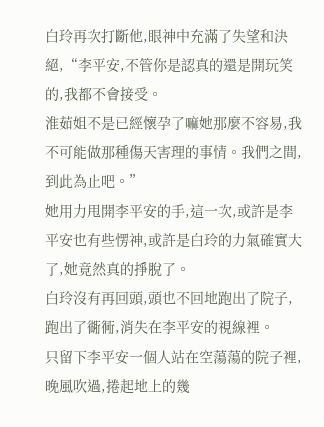白玲再次打斷他,眼神中充滿了失望和決絕,“李平安,不管你是認真的還是開玩笑的,我都不會接受。
淮茹姐不是已經懷孕了嘛她那麼不容易,我不可能做那種傷天害理的事情。我們之間,到此為止吧。”
她用力甩開李平安的手,這一次,或許是李平安也有些愣神,或許是白玲的力氣確實大了,她竟然真的掙脫了。
白玲沒有再回頭,頭也不回地跑出了院子,跑出了衚衕,消失在李平安的視線裡。
只留下李平安一個人站在空蕩蕩的院子裡,晚風吹過,捲起地上的幾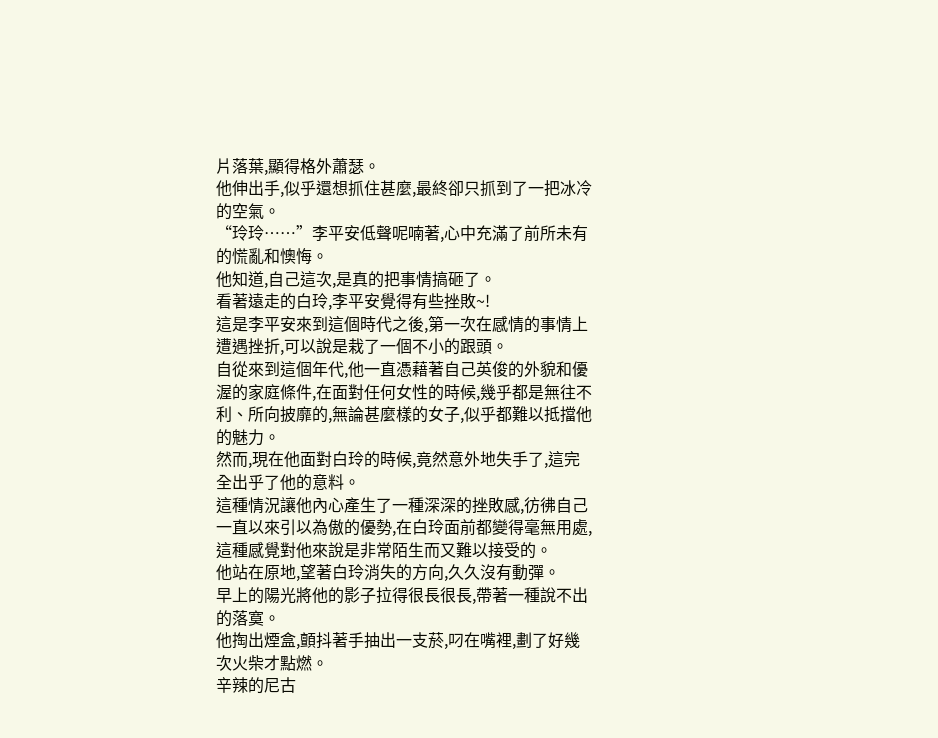片落葉,顯得格外蕭瑟。
他伸出手,似乎還想抓住甚麼,最終卻只抓到了一把冰冷的空氣。
“玲玲……”李平安低聲呢喃著,心中充滿了前所未有的慌亂和懊悔。
他知道,自己這次,是真的把事情搞砸了。
看著遠走的白玲,李平安覺得有些挫敗~!
這是李平安來到這個時代之後,第一次在感情的事情上遭遇挫折,可以說是栽了一個不小的跟頭。
自從來到這個年代,他一直憑藉著自己英俊的外貌和優渥的家庭條件,在面對任何女性的時候,幾乎都是無往不利、所向披靡的,無論甚麼樣的女子,似乎都難以抵擋他的魅力。
然而,現在他面對白玲的時候,竟然意外地失手了,這完全出乎了他的意料。
這種情況讓他內心產生了一種深深的挫敗感,彷彿自己一直以來引以為傲的優勢,在白玲面前都變得毫無用處,這種感覺對他來說是非常陌生而又難以接受的。
他站在原地,望著白玲消失的方向,久久沒有動彈。
早上的陽光將他的影子拉得很長很長,帶著一種說不出的落寞。
他掏出煙盒,顫抖著手抽出一支菸,叼在嘴裡,劃了好幾次火柴才點燃。
辛辣的尼古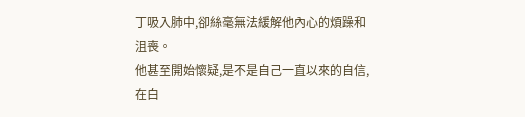丁吸入肺中,卻絲毫無法緩解他內心的煩躁和沮喪。
他甚至開始懷疑,是不是自己一直以來的自信,在白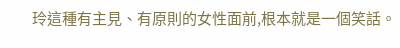玲這種有主見、有原則的女性面前,根本就是一個笑話。